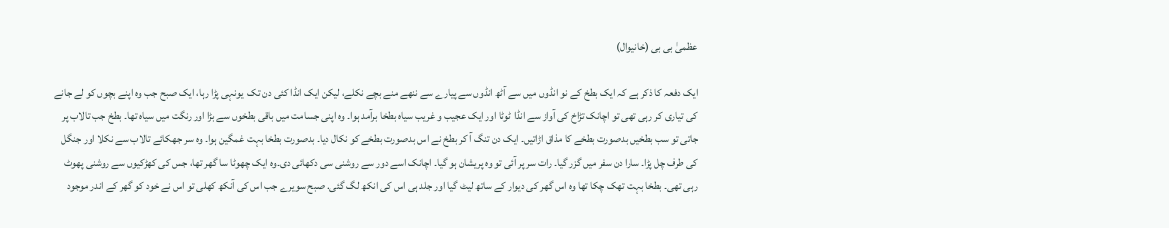عظمیٰ بی بی (خانیوال)

ایک دفعہ کا ذکر ہے کہ ایک بطخ کے نو انڈوں میں سے آٹھ انڈوں سے پیارے سے ننھے منے بچے نکلے، لیکن ایک انڈا کئی دن تک  یونہی پڑا رہا، ایک صبح جب وہ اپنے بچوں کو لے جانے کی تیاری کر رہی تھی تو اچانک تڑاخ کی آواز سے انڈا ٹوٹا اور ایک عجیب و غریب سیاہ بطخا برآمد ہوا۔ وہ اپنی جسامت میں باقی بطخوں سے بڑا اور رنگت میں سیاہ تھا۔ بطخ جب تالاب پر جاتی تو سب بطخیں بدصورت بطخے کا مذاق اڑاتیں۔ ایک دن تنگ آ کر بطخ نے اس بدصورت بطخے کو نکال دیا۔ بدصورت بطخا بہت غمگین ہوا۔ وہ سر جھکائے تالاب سے نکلا اور جنگل کی طرف چل پڑا۔ سارا دن سفر میں گزر گیا۔ رات سر پر آئی تو وہ پریشان ہو گیا۔ اچانک اسے دور سے روشنی سی دکھائی دی۔وہ ایک چھوٹا سا گھر تھا، جس کی کھڑکیوں سے روشنی پھوٹ رہی تھی۔ بطخا بہت تھک چکا تھا وہ اس گھر کی دیوار کے ساتھ لیٹ گیا اور جلد ہی اس کی انکھ لگ گئی. صبح سویرے جب اس کی آنکھ کھلی تو اس نے خود کو گھر کے اندر موجود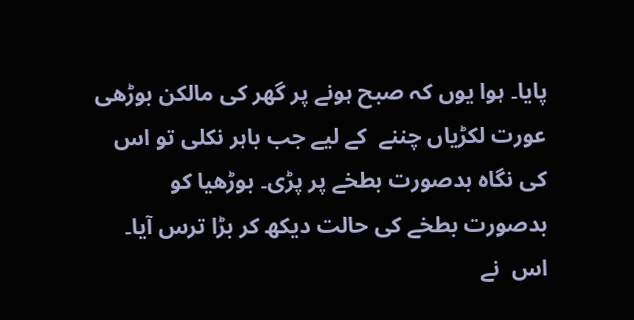پایا۔ ہوا یوں کہ صبح ہونے پر گھر کی مالکن بوڑھی عورت لکڑیاں چننے  کے لیے جب باہر نکلی تو اس کی نگاہ بدصورت بطخے پر پڑی۔ بوڑھیا کو بدصورت بطخے کی حالت دیکھ کر بڑا ترس آیا۔ اس  نے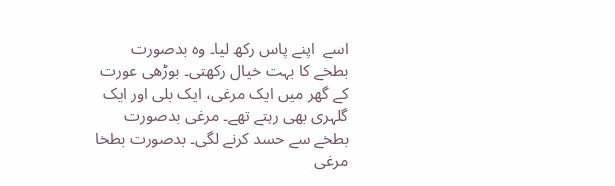اسے  اپنے پاس رکھ لیا۔ وہ بدصورت بطخے کا بہت خیال رکھتی۔ بوڑھی عورت کے گھر میں ایک مرغی، ایک بلی اور ایک گلہری بھی رہتے تھے۔ مرغی بدصورت بطخے سے حسد کرنے لگی۔ بدصورت بطخا مرغی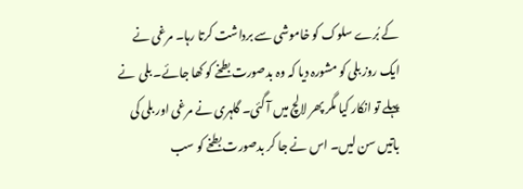کے بُرے سلوک کو خاموشی سے برداشت کرتا رہا۔ مرغی نے ایک روز بلی کو مشورہ دیا کہ وہ بدصورت بطخے کو کھا جائے۔ بلی  نے پہلے تو انکار کیا مگر پھر لالچ میں آ گئی۔ گلہری نے مرغی اور بلی کی باتیں سن لیں۔ اس نے جا کر بدصورت بطخے کو سب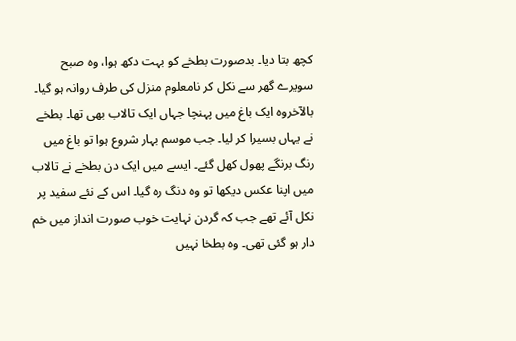کچھ بتا دیا۔ بدصورت بطخے کو بہت دکھ ہوا، وہ صبح سویرے گھر سے نکل کر نامعلوم منزل کی طرف روانہ ہو گیا۔ بالآخروہ ایک باغ میں پہنچا جہاں ایک تالاب بھی تھا۔ بطخے نے یہاں بسیرا کر لیا۔ جب موسم بہار شروع ہوا تو باغ میں رنگ برنگے پھول کھل گئے۔ ایسے میں ایک دن بطخے نے تالاب میں اپنا عکس دیکھا تو وہ دنگ رہ گیا۔ اس کے نئے سفید پر نکل آئے تھے جب کہ گردن نہایت خوب صورت انداز میں خم دار ہو گئی تھی۔ وہ بطخا نہیں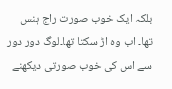بلکہ ایک خوب صورت راج ہنس تھا۔ اب وہ اڑ سکتا تھا۔لوگ دور دور سے اس کی خوب صورتی دیکھنے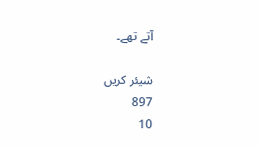آتے تھے۔

شیئر کریں
897
10